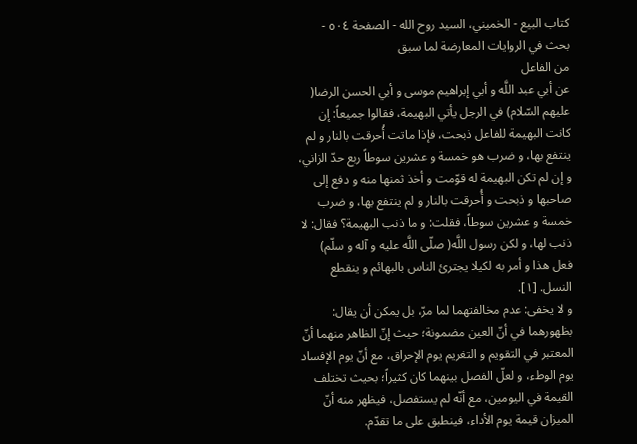كتاب البيع - الخميني، السيد روح الله - الصفحة ٥٠٤ - بحث في الروايات المعارضة لما سبق
من الفاعل
عن أبي عبد اللَّه و أبي إبراهيم موسى و أبي الحسن الرضا( عليهم السّلام) في الرجل يأتي البهيمة، فقالوا جميعاً: إن كانت البهيمة للفاعل ذبحت، فإذا ماتت أُحرقت بالنار و لم ينتفع بها، و ضرب هو خمسة و عشرين سوطاً ربع حدّ الزاني، و إن لم تكن البهيمة له قوّمت و أخذ ثمنها منه و دفع إلى صاحبها و ذبحت و أُحرقت بالنار و لم ينتفع بها، و ضرب خمسة و عشرين سوطاً، فقلت: و ما ذنب البهيمة؟ فقال: لا ذنب لها، و لكن رسول اللَّه( صلّى اللَّه عليه و آله و سلّم) فعل هذا و أمر به لكيلا يجترئ الناس بالبهائم و ينقطع النسل. [١].
و لا يخفى: عدم مخالفتهما لما مرّ، بل يمكن أن يقال: بظهورهما في أنّ العين مضمونة؛ حيث إنّ الظاهر منهما أنّ المعتبر في التقويم و التغريم يوم الإحراق، مع أنّ يوم الإفساد يوم الوطء، و لعلّ الفصل بينهما كان كثيراً؛ بحيث تختلف القيمة في اليومين، مع أنّه لم يستفصل، فيظهر منه أنّ الميزان قيمة يوم الأداء، فينطبق على ما تقدّم.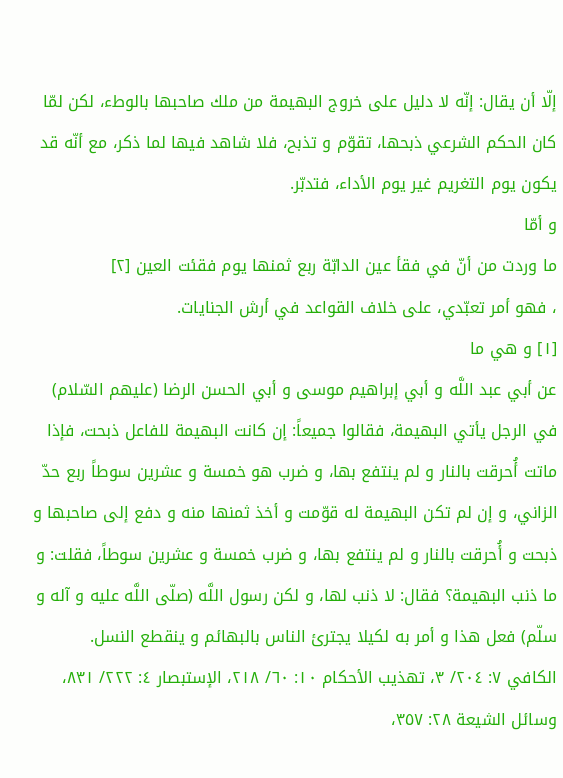إلّا أن يقال: إنّه لا دليل على خروج البهيمة من ملك صاحبها بالوطء، لكن لمّا كان الحكم الشرعي ذبحها، تقوّم و تذبح، فلا شاهد فيها لما ذكر، مع أنّه قد يكون يوم التغريم غير يوم الأداء، فتدبّر.
و أمّا
ما وردت من أنّ في فقأ عين الدابّة ربع ثمنها يوم فقئت العين [٢]
، فهو أمر تعبّدي، على خلاف القواعد في أرش الجنايات.
[١] و هي ما
عن أبي عبد اللَّه و أبي إبراهيم موسى و أبي الحسن الرضا (عليهم السّلام) في الرجل يأتي البهيمة، فقالوا جميعاً: إن كانت البهيمة للفاعل ذبحت، فإذا ماتت أُحرقت بالنار و لم ينتفع بها، و ضرب هو خمسة و عشرين سوطاً ربع حدّ الزاني، و إن لم تكن البهيمة له قوّمت و أخذ ثمنها منه و دفع إلى صاحبها و ذبحت و أُحرقت بالنار و لم ينتفع بها، و ضرب خمسة و عشرين سوطاً، فقلت: و ما ذنب البهيمة؟ فقال: لا ذنب لها، و لكن رسول اللَّه (صلّى اللَّه عليه و آله و سلّم) فعل هذا و أمر به لكيلا يجترئ الناس بالبهائم و ينقطع النسل.
الكافي ٧: ٢٠٤/ ٣، تهذيب الأحكام ١٠: ٦٠/ ٢١٨، الإستبصار ٤: ٢٢٢/ ٨٣١، وسائل الشيعة ٢٨: ٣٥٧،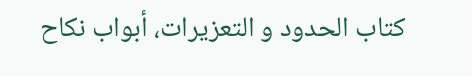كتاب الحدود و التعزيرات، أبواب نكاح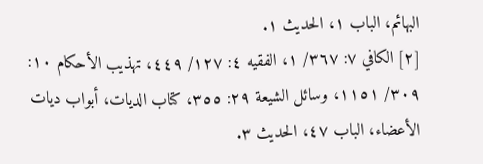البهائم، الباب ١، الحديث ١.
[٢] الكافي ٧: ٣٦٧/ ١، الفقيه ٤: ١٢٧/ ٤٤٩، تهذيب الأحكام ١٠: ٣٠٩/ ١١٥١، وسائل الشيعة ٢٩: ٣٥٥، كتاب الديات، أبواب ديات الأعضاء، الباب ٤٧، الحديث ٣.